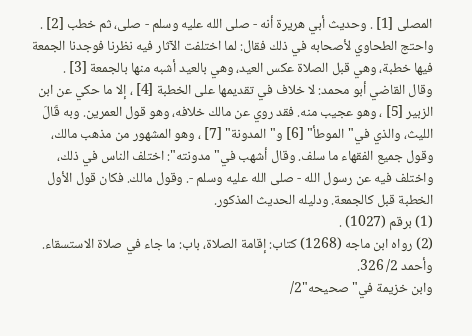المصلى [1] . وحديث أبي هريرة أنه - صلى الله عليه وسلم - صلى، ثم خطب [2] .
واحتج الطحاوي لأصحابه في ذلك فقال: لما اختلفت الآثار فيه نظرنا فوجدنا الجمعة فيها خطبة، وهي قبل الصلاة عكس العيد، وهي بالعيد أشبه منها بالجمعة [3] .
وقال القاضي أبو محمد: لا خلاف في تقديمها على الخطبة [4] ، إلا ما حكي عن ابن الزبير [5] ، وهو عجيب منه. فقد روي عن مالك خلافه، وهو قول العمرين. وبه قَالَ الليث، والذي في"الموطأ" [6] و"المدونة" [7] ، وهو المشهور من مذهب مالك، وقول جميع الفقهاء ما سلف. وقال أشهب في"مدونته": اختلف الناس في ذلك، واختلف فيه عن رسول الله - صلى الله عليه وسلم -. وقول مالك. فكان قول الأول الخطبة قبل كالجمعة. ودليله الحديث المذكور.
(1) برقم (1027) .
(2) رواه ابن ماجه (1268) كتاب: إقامة الصلاة، باب: ما جاء في صلاة الاستسقاء.
وأحمد 2/ 326.
وابن خزيمة في"صحيحه"2/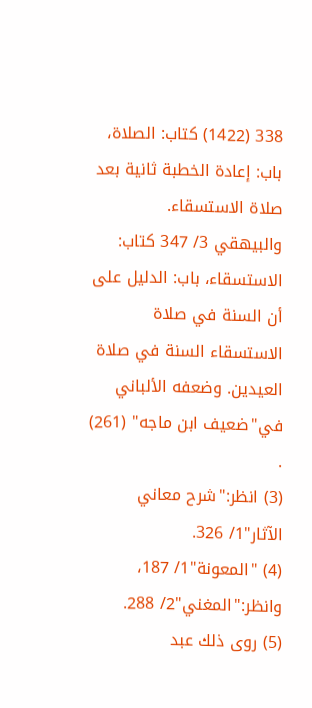338 (1422) كتاب: الصلاة، باب: إعادة الخطبة ثانية بعد صلاة الاستسقاء.
والبيهقي 3/ 347 كتاب: الاستسقاء، باب: الدليل على أن السنة في صلاة الاستسقاء السنة في صلاة العيدين. وضعفه الألباني في"ضعيف ابن ماجه" (261) .
(3) انظر:"شرح معاني الآثار"1/ 326.
(4) "المعونة"1/ 187، وانظر:"المغني"2/ 288.
(5) روى ذلك عبد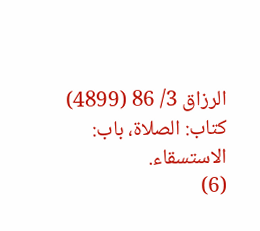الرزاق 3/ 86 (4899) كتاب: الصلاة، باب: الاستسقاء.
(6)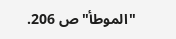"الموطأ"ص 206.